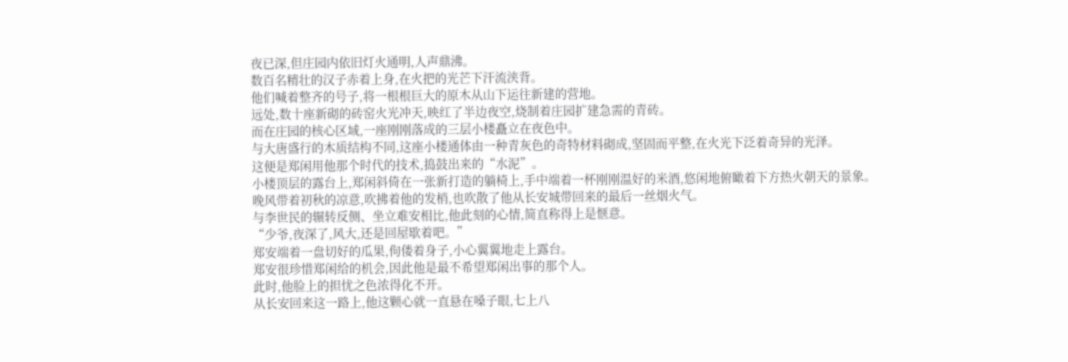夜已深,但庄园内依旧灯火通明,人声鼎沸。
数百名精壮的汉子赤着上身,在火把的光芒下汗流浃背。
他们喊着整齐的号子,将一根根巨大的原木从山下运往新建的营地。
远处,数十座新砌的砖窑火光冲天,映红了半边夜空,烧制着庄园扩建急需的青砖。
而在庄园的核心区域,一座刚刚落成的三层小楼矗立在夜色中。
与大唐盛行的木质结构不同,这座小楼通体由一种青灰色的奇特材料砌成,坚固而平整,在火光下泛着奇异的光泽。
这便是郑闲用他那个时代的技术,捣鼓出来的“水泥”。
小楼顶层的露台上,郑闲斜倚在一张新打造的躺椅上,手中端着一杯刚刚温好的米酒,悠闲地俯瞰着下方热火朝天的景象。
晚风带着初秋的凉意,吹拂着他的发梢,也吹散了他从长安城带回来的最后一丝烟火气。
与李世民的辗转反侧、坐立难安相比,他此刻的心情,简直称得上是惬意。
“少爷,夜深了,风大,还是回屋歇着吧。”
郑安端着一盘切好的瓜果,佝偻着身子,小心翼翼地走上露台。
郑安很珍惜郑闲给的机会,因此他是最不希望郑闲出事的那个人。
此时,他脸上的担忧之色浓得化不开。
从长安回来这一路上,他这颗心就一直悬在嗓子眼,七上八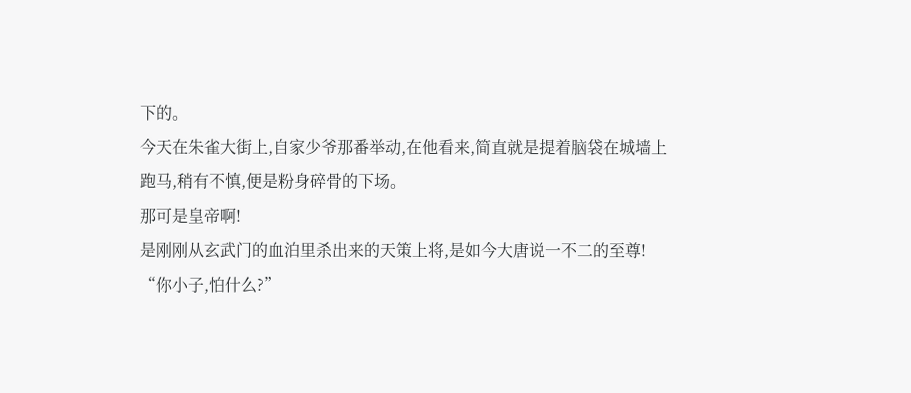下的。
今天在朱雀大街上,自家少爷那番举动,在他看来,简直就是提着脑袋在城墙上跑马,稍有不慎,便是粉身碎骨的下场。
那可是皇帝啊!
是刚刚从玄武门的血泊里杀出来的天策上将,是如今大唐说一不二的至尊!
“你小子,怕什么?”